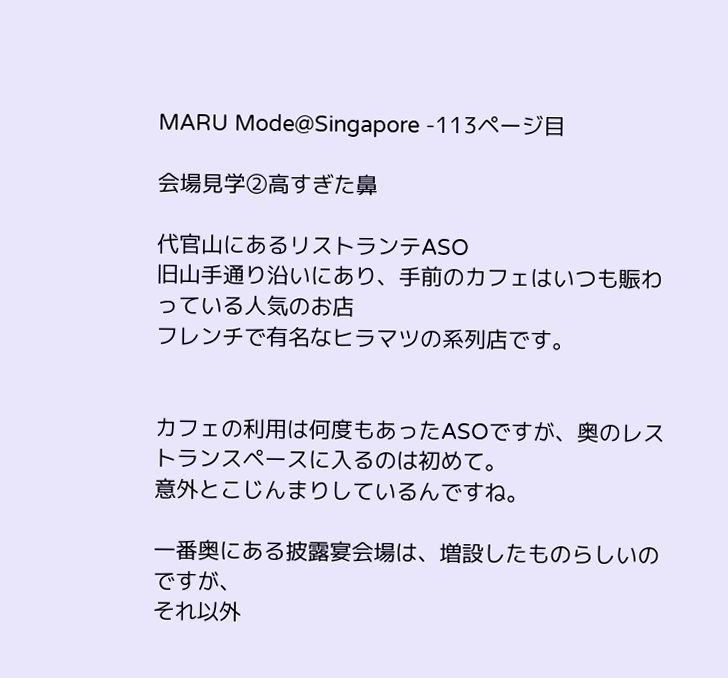MARU Mode@Singapore -113ページ目

会場見学②高すぎた鼻

代官山にあるリストランテASO
旧山手通り沿いにあり、手前のカフェはいつも賑わっている人気のお店
フレンチで有名なヒラマツの系列店です。


カフェの利用は何度もあったASOですが、奥のレストランスペースに入るのは初めて。
意外とこじんまりしているんですね。

一番奥にある披露宴会場は、増設したものらしいのですが、
それ以外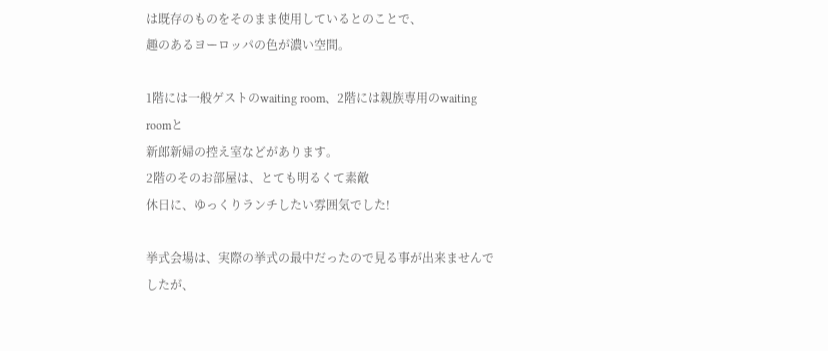は既存のものをそのまま使用しているとのことで、
趣のあるヨーロッパの色が濃い空間。

1階には一般ゲストのwaiting room、2階には親族専用のwaiting roomと
新郎新婦の控え室などがあります。
2階のそのお部屋は、とても明るくて素敵
休日に、ゆっくりランチしたい雰囲気でした!

挙式会場は、実際の挙式の最中だったので見る事が出来ませんでしたが、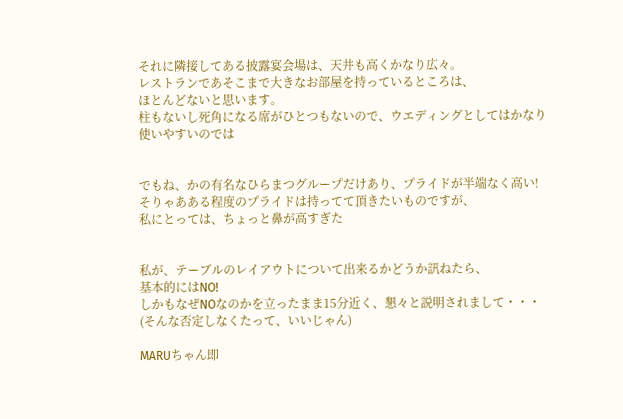それに隣接してある披露宴会場は、天井も高くかなり広々。
レストランであそこまで大きなお部屋を持っているところは、
ほとんどないと思います。
柱もないし死角になる席がひとつもないので、ウエディングとしてはかなり
使いやすいのでは


でもね、かの有名なひらまつグループだけあり、プライドが半端なく高い!
そりゃあある程度のプライドは持ってて頂きたいものですが、
私にとっては、ちょっと鼻が高すぎた


私が、テーブルのレイアウトについて出来るかどうか訊ねたら、
基本的にはNO!
しかもなぜNOなのかを立ったまま15分近く、懇々と説明されまして・・・
(そんな否定しなくたって、いいじゃん)

MARUちゃん即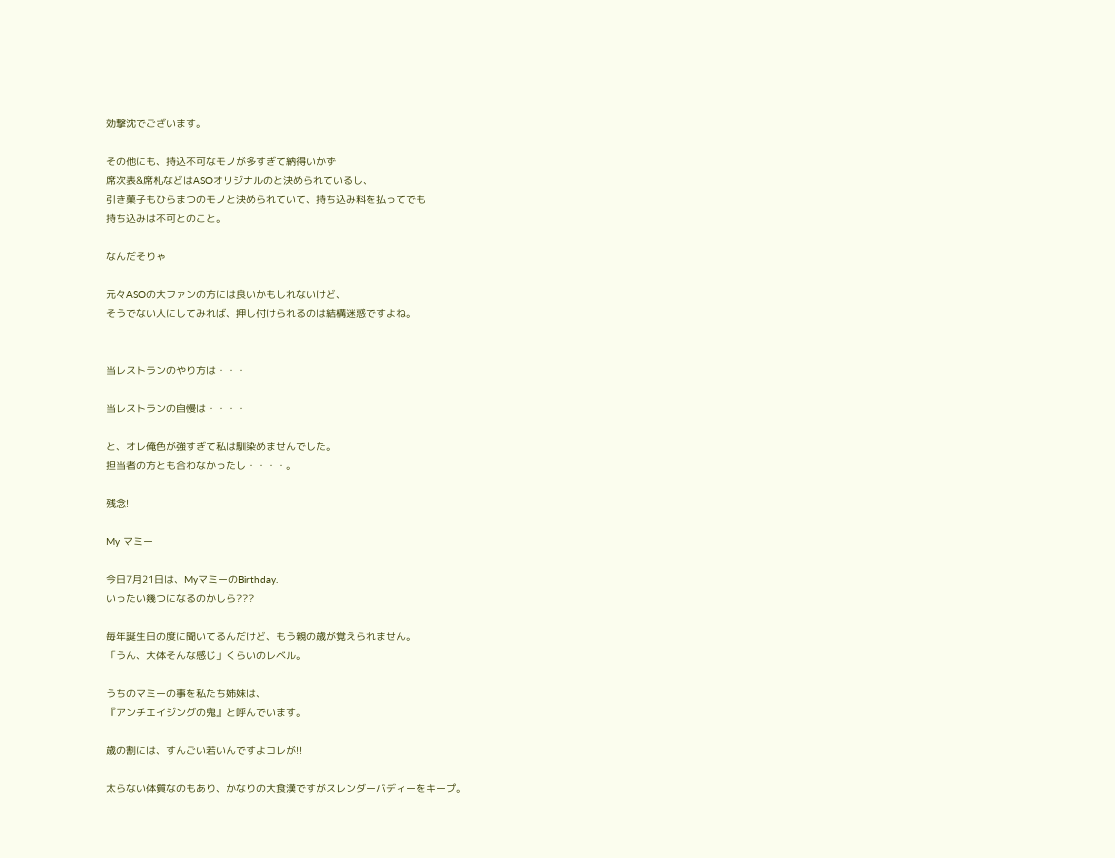効撃沈でございます。

その他にも、持込不可なモノが多すぎて納得いかず
席次表&席札などはASOオリジナルのと決められているし、
引き菓子もひらまつのモノと決められていて、持ち込み料を払ってでも
持ち込みは不可とのこと。

なんだそりゃ

元々ASOの大ファンの方には良いかもしれないけど、
そうでない人にしてみれば、押し付けられるのは結構迷惑ですよね。


当レストランのやり方は・・・

当レストランの自慢は・・・・

と、オレ俺色が強すぎて私は馴染めませんでした。
担当者の方とも合わなかったし・・・・。

残念!

My マミー

今日7月21日は、MyマミーのBirthday.
いったい幾つになるのかしら???

毎年誕生日の度に聞いてるんだけど、もう親の歳が覚えられません。
「うん、大体そんな感じ」くらいのレベル。

うちのマミーの事を私たち姉妹は、
『アンチエイジングの鬼』と呼んでいます。

歳の割には、すんごい若いんですよコレが!!

太らない体質なのもあり、かなりの大食漢ですがスレンダーバディーをキープ。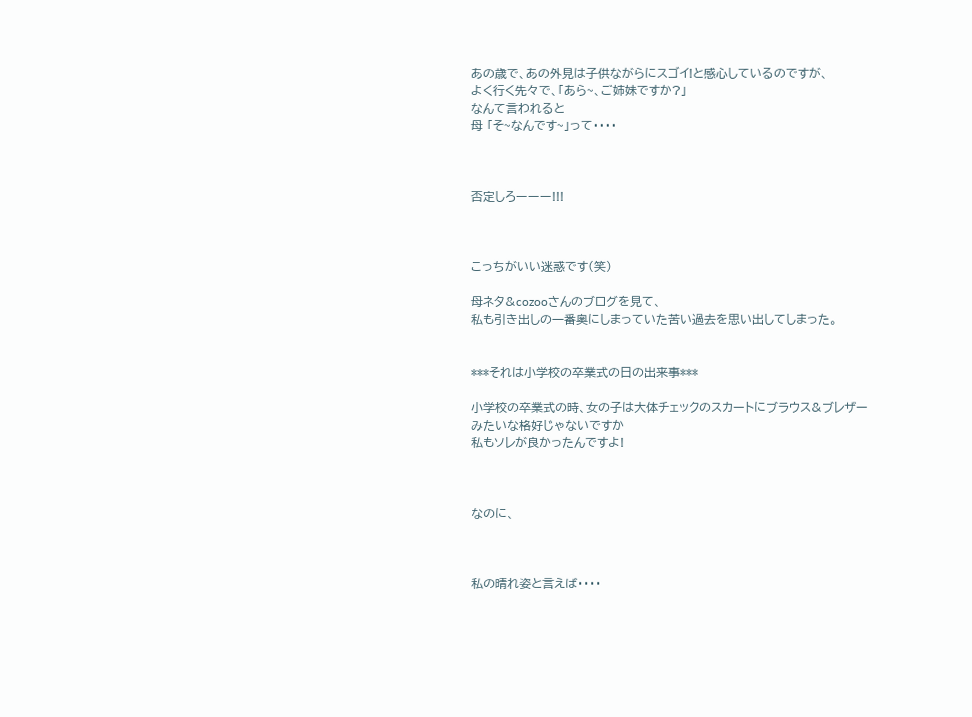あの歳で、あの外見は子供ながらにスゴイ!と感心しているのですが、
よく行く先々で、「あら~、ご姉妹ですか?」
なんて言われると
母 「そ~なんです~」って・・・・



否定しろーーー!!!



こっちがいい迷惑です(笑)

母ネタ&cozooさんのブログを見て、
私も引き出しの一番奥にしまっていた苦い過去を思い出してしまった。


***それは小学校の卒業式の日の出来事***

小学校の卒業式の時、女の子は大体チェックのスカートにブラウス&ブレザー
みたいな格好じゃないですか
私もソレが良かったんですよ!



なのに、



私の晴れ姿と言えば・・・・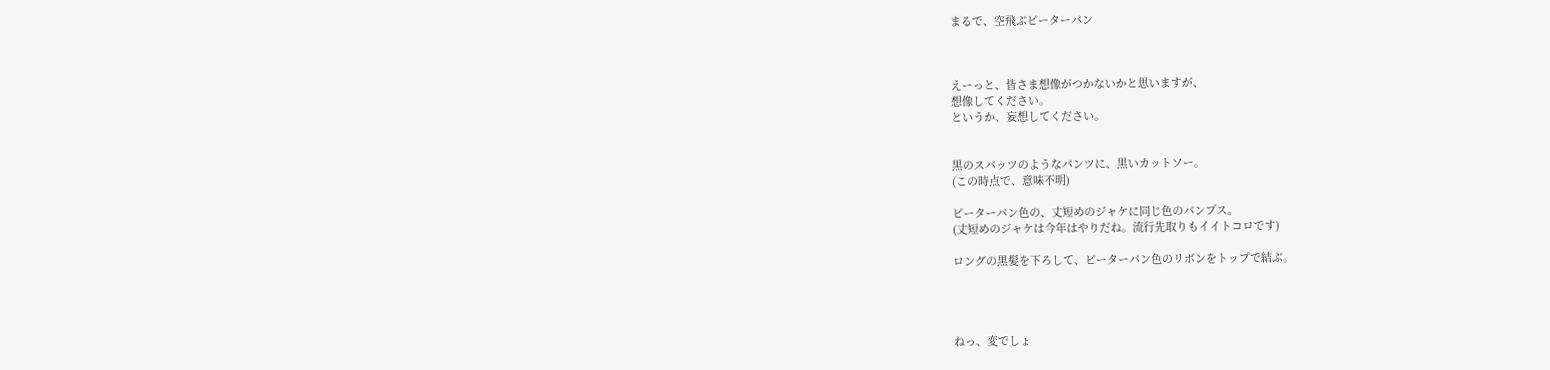まるで、空飛ぶピーターパン



えーっと、皆さま想像がつかないかと思いますが、
想像してください。
というか、妄想してください。


黒のスパッツのようなパンツに、黒いカットソー。
(この時点で、意味不明)

ピーターパン色の、丈短めのジャケに同じ色のパンプス。
(丈短めのジャケは今年はやりだね。流行先取りもイイトコロです)

ロングの黒髪を下ろして、ピーターパン色のリボンをトップで結ぶ。




ねっ、変でしょ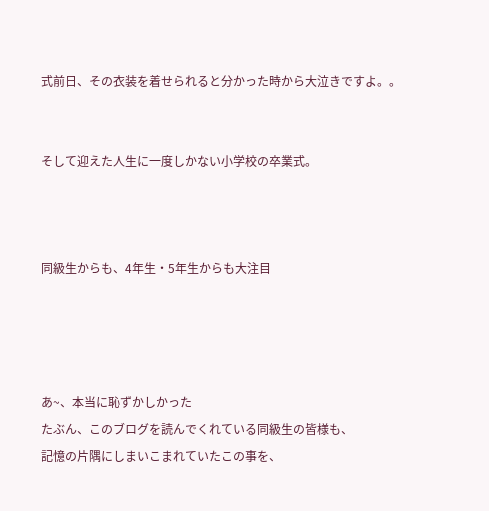式前日、その衣装を着せられると分かった時から大泣きですよ。。


そして迎えた人生に一度しかない小学校の卒業式。



同級生からも、4年生・5年生からも大注目




あ~、本当に恥ずかしかった
たぶん、このブログを読んでくれている同級生の皆様も、
記憶の片隅にしまいこまれていたこの事を、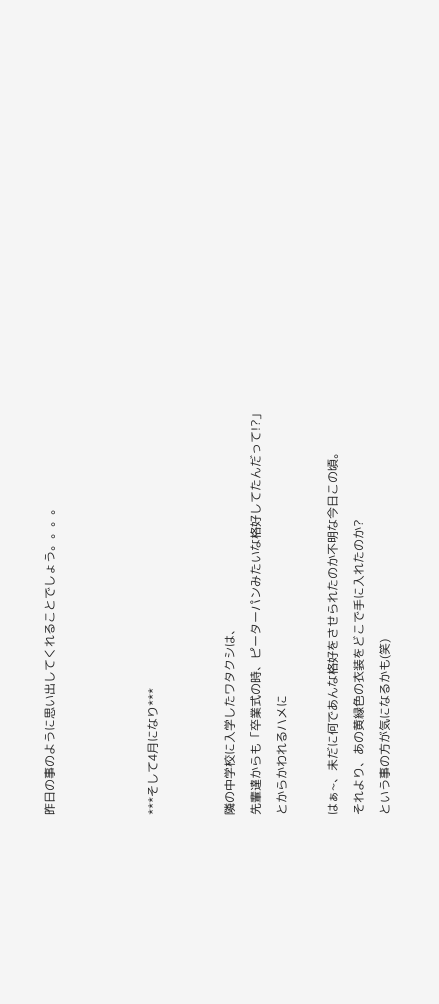昨日の事のように思い出してくれることでしょう。。。。



***そして4月になり***


隣の中学校に入学したワタクシは、
先輩達からも「卒業式の時、ピーターパンみたいな格好してたんだって!?」
とからかわれるハメに

はぁ~、未だに何であんな格好をさせられたのか不明な今日この頃。
それより、あの黄緑色の衣装をどこで手に入れたのか?
という事の方が気になるかも(笑)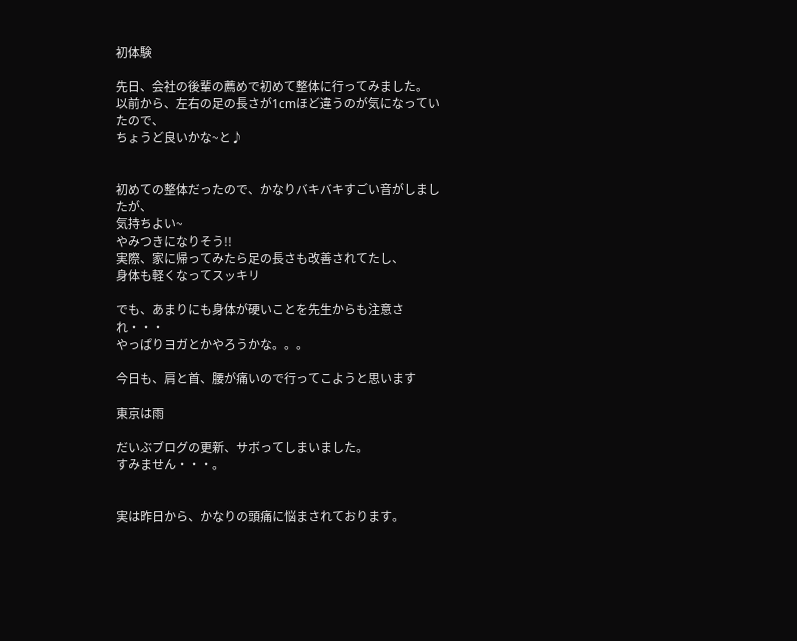初体験

先日、会社の後輩の薦めで初めて整体に行ってみました。
以前から、左右の足の長さが1cmほど違うのが気になっていたので、
ちょうど良いかな~と♪


初めての整体だったので、かなりバキバキすごい音がしましたが、
気持ちよい~
やみつきになりそう!!
実際、家に帰ってみたら足の長さも改善されてたし、
身体も軽くなってスッキリ

でも、あまりにも身体が硬いことを先生からも注意され・・・
やっぱりヨガとかやろうかな。。。

今日も、肩と首、腰が痛いので行ってこようと思います

東京は雨

だいぶブログの更新、サボってしまいました。
すみません・・・。


実は昨日から、かなりの頭痛に悩まされております。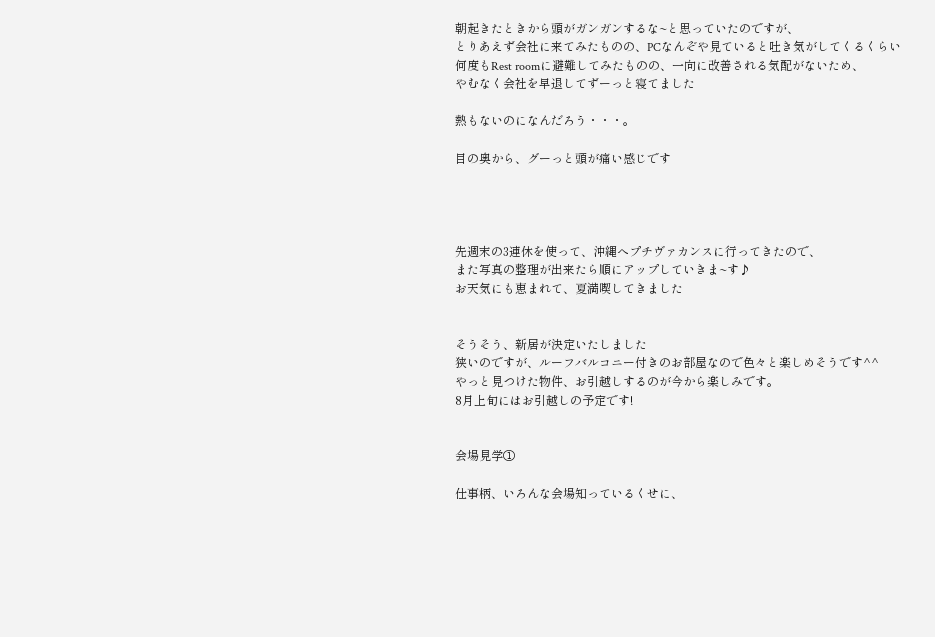朝起きたときから頭がガンガンするな~と思っていたのですが、
とりあえず会社に来てみたものの、PCなんぞや見ていると吐き気がしてくるくらい
何度もRest roomに避難してみたものの、一向に改善される気配がないため、
やむなく会社を早退してずーっと寝てました

熱もないのになんだろう・・・。

目の奥から、グーっと頭が痛い感じです




先週末の3連休を使って、沖縄へプチヴァカンスに行ってきたので、
また写真の整理が出来たら順にアップしていきま~す♪
お天気にも恵まれて、夏満喫してきました


そうそう、新居が決定いたしました
狭いのですが、ルーフバルコニー付きのお部屋なので色々と楽しめそうです^^
やっと見つけた物件、お引越しするのが今から楽しみです。
8月上旬にはお引越しの予定です!


会場見学①

仕事柄、いろんな会場知っているくせに、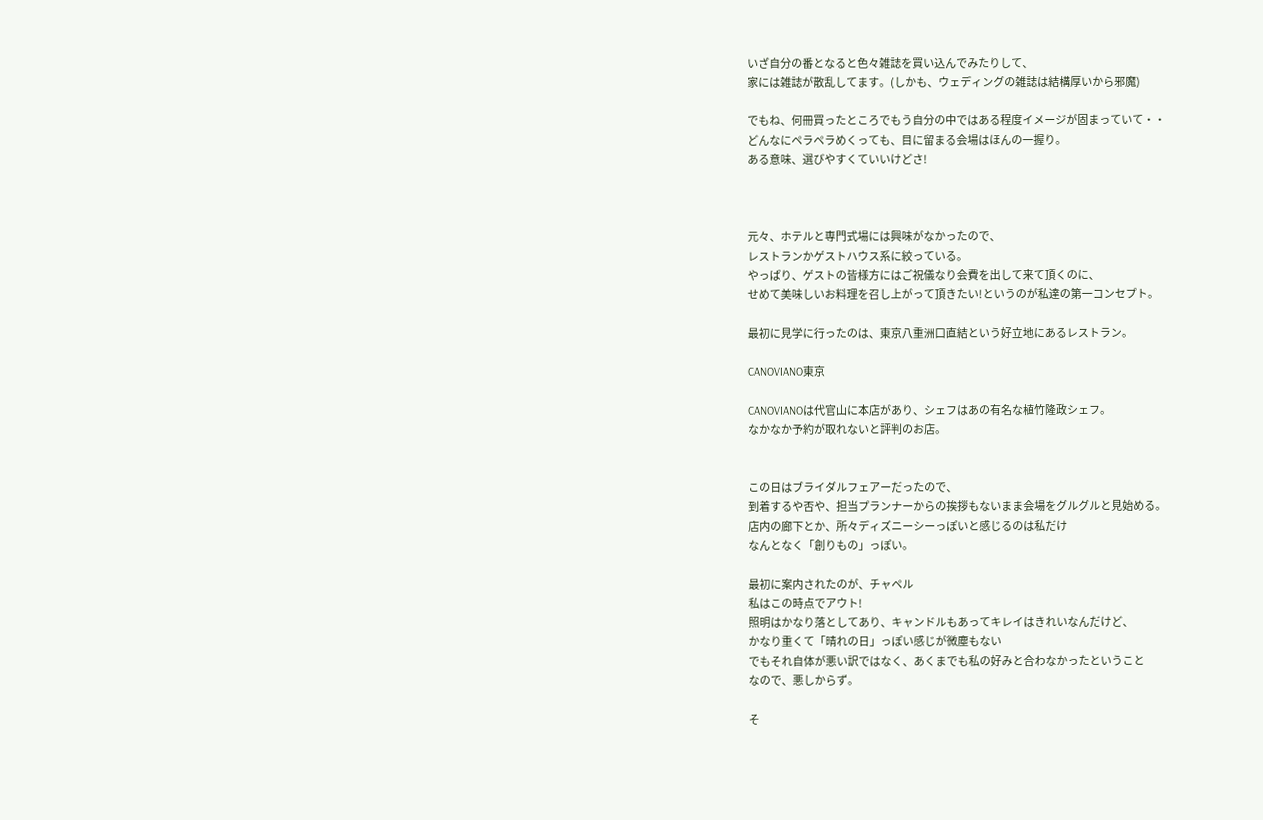いざ自分の番となると色々雑誌を買い込んでみたりして、
家には雑誌が散乱してます。(しかも、ウェディングの雑誌は結構厚いから邪魔)

でもね、何冊買ったところでもう自分の中ではある程度イメージが固まっていて・・
どんなにペラペラめくっても、目に留まる会場はほんの一握り。
ある意味、選びやすくていいけどさ!



元々、ホテルと専門式場には興味がなかったので、
レストランかゲストハウス系に絞っている。
やっぱり、ゲストの皆様方にはご祝儀なり会費を出して来て頂くのに、
せめて美味しいお料理を召し上がって頂きたい!というのが私達の第一コンセプト。

最初に見学に行ったのは、東京八重洲口直結という好立地にあるレストラン。

CANOVIANO東京

CANOVIANOは代官山に本店があり、シェフはあの有名な植竹隆政シェフ。
なかなか予約が取れないと評判のお店。


この日はブライダルフェアーだったので、
到着するや否や、担当プランナーからの挨拶もないまま会場をグルグルと見始める。
店内の廊下とか、所々ディズニーシーっぽいと感じるのは私だけ
なんとなく「創りもの」っぽい。

最初に案内されたのが、チャペル
私はこの時点でアウト!
照明はかなり落としてあり、キャンドルもあってキレイはきれいなんだけど、
かなり重くて「晴れの日」っぽい感じが微塵もない
でもそれ自体が悪い訳ではなく、あくまでも私の好みと合わなかったということ
なので、悪しからず。

そ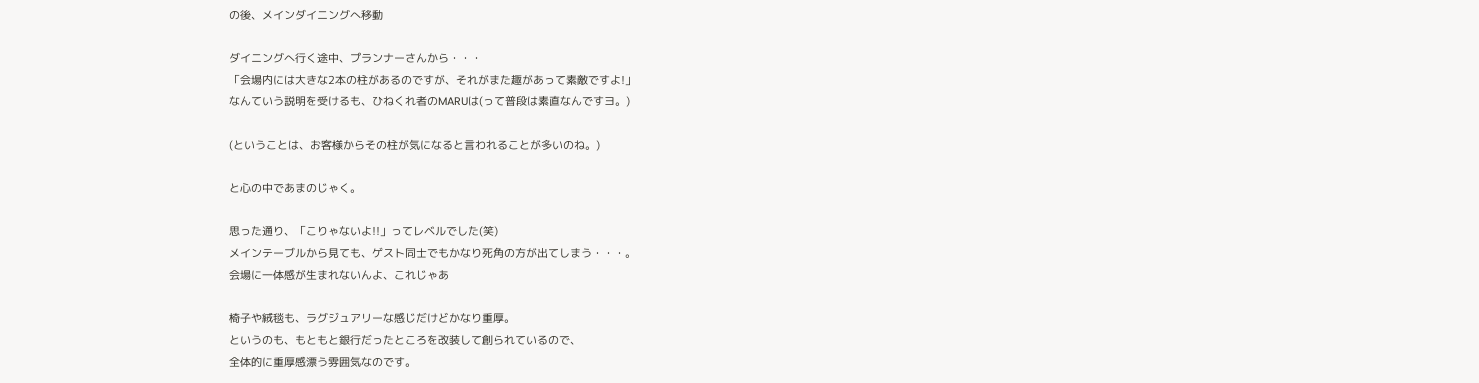の後、メインダイニングへ移動

ダイニングへ行く途中、プランナーさんから・・・
「会場内には大きな2本の柱があるのですが、それがまた趣があって素敵ですよ!」
なんていう説明を受けるも、ひねくれ者のMARUは(って普段は素直なんですヨ。)

(ということは、お客様からその柱が気になると言われることが多いのね。)

と心の中であまのじゃく。

思った通り、「こりゃないよ!!」ってレベルでした(笑)
メインテーブルから見ても、ゲスト同士でもかなり死角の方が出てしまう・・・。
会場に一体感が生まれないんよ、これじゃあ

椅子や絨毯も、ラグジュアリーな感じだけどかなり重厚。
というのも、もともと銀行だったところを改装して創られているので、
全体的に重厚感漂う雰囲気なのです。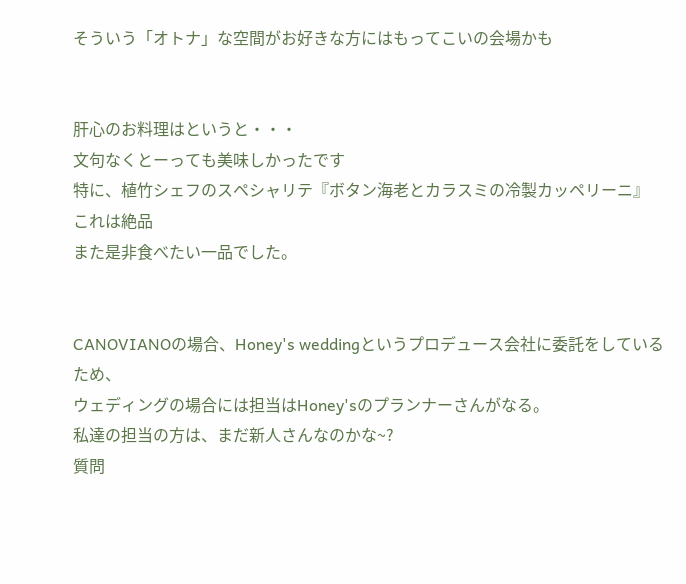そういう「オトナ」な空間がお好きな方にはもってこいの会場かも


肝心のお料理はというと・・・
文句なくとーっても美味しかったです
特に、植竹シェフのスペシャリテ『ボタン海老とカラスミの冷製カッペリーニ』
これは絶品
また是非食べたい一品でした。


CANOVIANOの場合、Honey's weddingというプロデュース会社に委託をしているため、
ウェディングの場合には担当はHoney'sのプランナーさんがなる。
私達の担当の方は、まだ新人さんなのかな~?
質問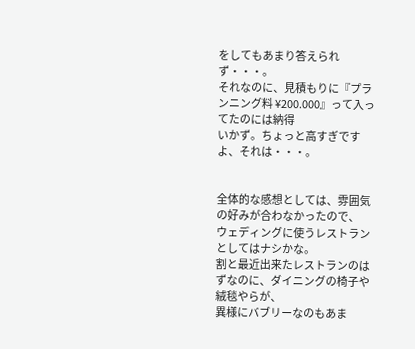をしてもあまり答えられず・・・。
それなのに、見積もりに『プランニング料 ¥200.000』って入ってたのには納得
いかず。ちょっと高すぎですよ、それは・・・。


全体的な感想としては、雰囲気の好みが合わなかったので、
ウェディングに使うレストランとしてはナシかな。
割と最近出来たレストランのはずなのに、ダイニングの椅子や絨毯やらが、
異様にバブリーなのもあま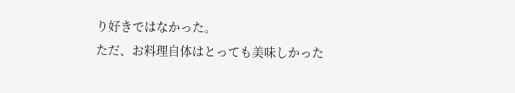り好きではなかった。
ただ、お料理自体はとっても美味しかった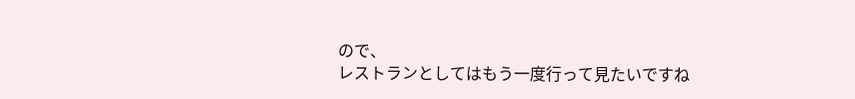ので、
レストランとしてはもう一度行って見たいですね